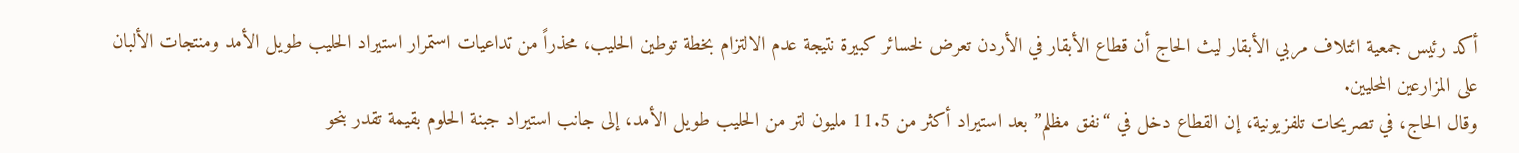أكد رئيس جمعية ائتلاف مربي الأبقار ليث الحاج أن قطاع الأبقار في الأردن تعرض لخسائر كبيرة نتيجة عدم الالتزام بخطة توطين الحليب، محذراً من تداعيات استمرار استيراد الحليب طويل الأمد ومنتجات الألبان على المزارعين المحليين.
وقال الحاج، في تصريحات تلفزيونية، إن القطاع دخل في “نفق مظلم” بعد استيراد أكثر من 11.5 مليون لتر من الحليب طويل الأمد، إلى جانب استيراد جبنة الحلوم بقيمة تقدر بنحو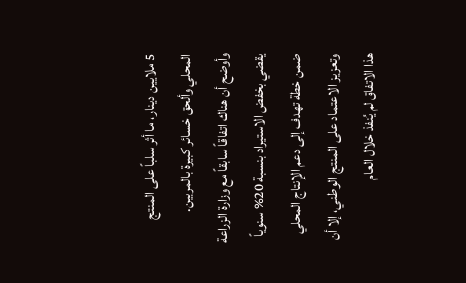5 ملايين دينار، ما أثر سلباً على المنتج المحلي وألحق خسائر كبيرة بالمربين.
وأوضح أن هناك اتفاقاً سابقاً مع وزارة الزراعة يقضي بخفض الاستيراد بنسبة 20% سنوياً ضمن خطة تهدف إلى دعم الإنتاج المحلي وتعزيز الاعتماد على المنتج الوطني، إلا أن هذا الاتفاق لم يُنفذ خلال العام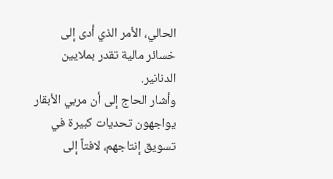الحالي، الأمر الذي أدى إلى خسائر مالية تقدر بملايين الدنانير.
وأشار الحاج إلى أن مربي الأبقار يواجهون تحديات كبيرة في تسويق إنتاجهم، لافتاً إلى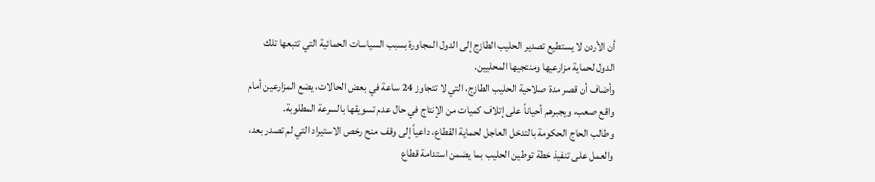أن الأردن لا يستطيع تصدير الحليب الطازج إلى الدول المجاورة بسبب السياسات الحمائية التي تتبعها تلك الدول لحماية مزارعيها ومنتجيها المحليين.
وأضاف أن قصر مدة صلاحية الحليب الطازج، التي لا تتجاوز 24 ساعة في بعض الحالات، يضع المزارعين أمام واقع صعب، ويجبرهم أحياناً على إتلاف كميات من الإنتاج في حال عدم تسويقها بالسرعة المطلوبة.
وطالب الحاج الحكومة بالتدخل العاجل لحماية القطاع، داعياً إلى وقف منح رخص الاستيراد التي لم تصدر بعد، والعمل على تنفيذ خطة توطين الحليب بما يضمن استدامة قطاع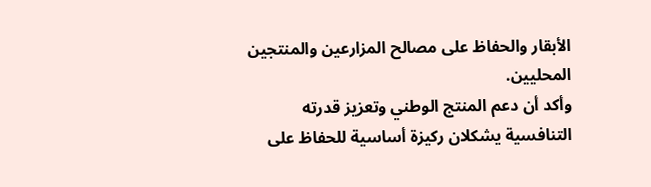الأبقار والحفاظ على مصالح المزارعين والمنتجين المحليين.
وأكد أن دعم المنتج الوطني وتعزيز قدرته التنافسية يشكلان ركيزة أساسية للحفاظ على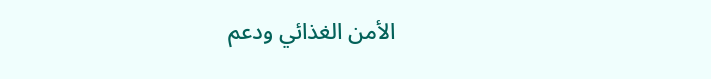الأمن الغذائي ودعم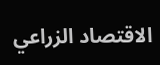الاقتصاد الزراعي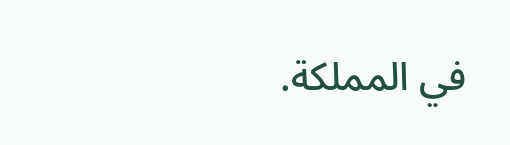في المملكة.